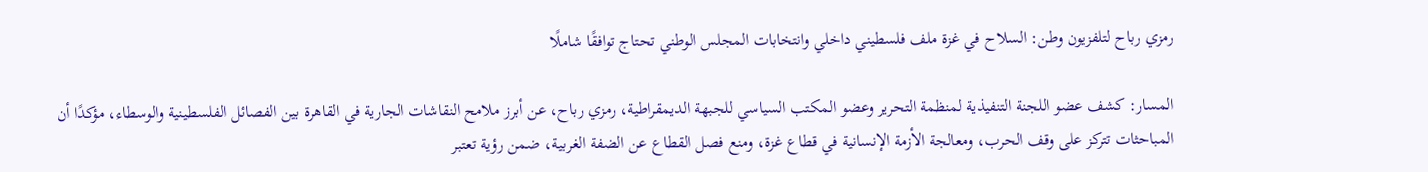رمزي رباح لتلفزيون وطن: السلاح في غزة ملف فلسطيني داخلي وانتخابات المجلس الوطني تحتاج توافقًا شاملًا

المسار: كشف عضو اللجنة التنفيذية لمنظمة التحرير وعضو المكتب السياسي للجبهة الديمقراطية، رمزي رباح، عن أبرز ملامح النقاشات الجارية في القاهرة بين الفصائل الفلسطينية والوسطاء، مؤكدًا أن المباحثات تتركز على وقف الحرب، ومعالجة الأزمة الإنسانية في قطاع غزة، ومنع فصل القطاع عن الضفة الغربية، ضمن رؤية تعتبر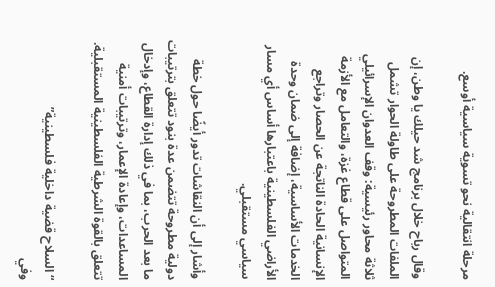مرحلة انتقالية نحو تسوية سياسية أوسع.

وقال رباح خلال برنامج شد حيلك يا وطن، إن الملفات المطروحة على طاولة الحوار تشمل ثلاثة محاور رئيسية: وقف العدوان الإسرائيلي المتواصل على قطاع غزة، والتعامل مع الأزمة الإنسانية الحادة الناتجة عن الحصار وتراجع الخدمات الأساسية، إضافة إلى ضمان وحدة الأراضي الفلسطينية باعتبارها أساس أي مسار سياسي مستقبلي.

وأشار إلى أن النقاشات تدور أيضًا حول خطة دولية مطروحة تتضمن عدة بنود تتعلق بترتيبات ما بعد الحرب، بما في ذلك إدارة القطاع، وإدخال المساعدات، وإعادة الإعمار، وترتيبات أمنية تتعلق بالقوة الشرطية الفلسطينية المستقبلية.

“السلاح قضية داخلية فلسطينية”
وفي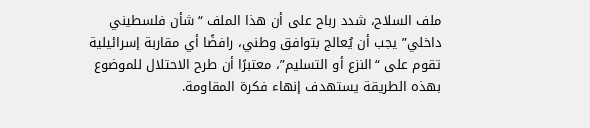ملف السلاح، شدد رباح على أن هذا الملف “شأن فلسطيني داخلي” يجب أن يُعالج بتوافق وطني، رافضًا أي مقاربة إسرائيلية تقوم على “النزع أو التسليم”، معتبرًا أن طرح الاحتلال للموضوع بهذه الطريقة يستهدف إنهاء فكرة المقاومة.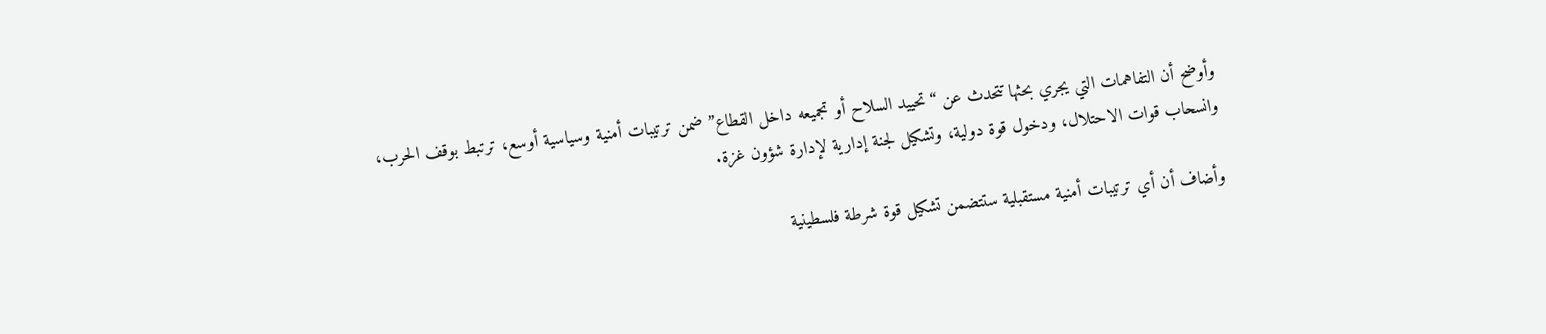وأوضح أن التفاهمات التي يجري بحثها تتحدث عن “تحييد السلاح أو تجميعه داخل القطاع” ضمن ترتيبات أمنية وسياسية أوسع، ترتبط بوقف الحرب، وانسحاب قوات الاحتلال، ودخول قوة دولية، وتشكيل لجنة إدارية لإدارة شؤون غزة.

وأضاف أن أي ترتيبات أمنية مستقبلية ستتضمن تشكيل قوة شرطة فلسطينية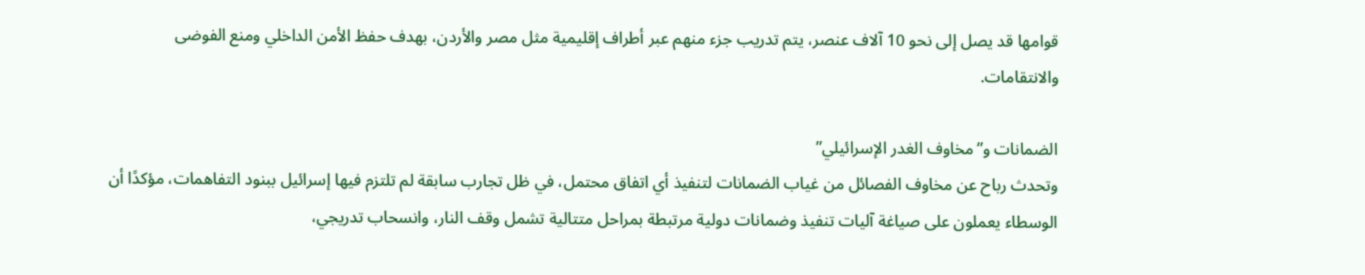قوامها قد يصل إلى نحو 10 آلاف عنصر، يتم تدريب جزء منهم عبر أطراف إقليمية مثل مصر والأردن، بهدف حفظ الأمن الداخلي ومنع الفوضى والانتقامات.

الضمانات و”مخاوف الغدر الإسرائيلي”
وتحدث رباح عن مخاوف الفصائل من غياب الضمانات لتنفيذ أي اتفاق محتمل، في ظل تجارب سابقة لم تلتزم فيها إسرائيل ببنود التفاهمات، مؤكدًا أن الوسطاء يعملون على صياغة آليات تنفيذ وضمانات دولية مرتبطة بمراحل متتالية تشمل وقف النار، وانسحاب تدريجي،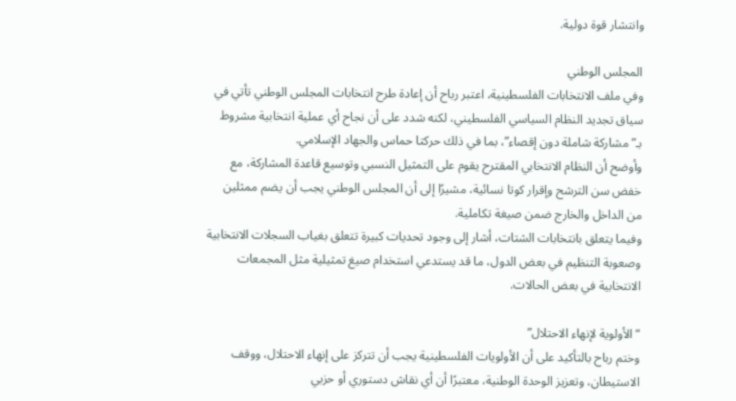وانتشار قوة دولية.

المجلس الوطني
وفي ملف الانتخابات الفلسطينية، اعتبر رباح أن إعادة طرح انتخابات المجلس الوطني تأتي في سياق تجديد النظام السياسي الفلسطيني، لكنه شدد على أن نجاح أي عملية انتخابية مشروط بـ”مشاركة شاملة دون إقصاء”، بما في ذلك حركتا حماس والجهاد الإسلامي.
وأوضح أن النظام الانتخابي المقترح يقوم على التمثيل النسبي وتوسيع قاعدة المشاركة، مع خفض سن الترشح وإقرار كوتا نسائية، مشيرًا إلى أن المجلس الوطني يجب أن يضم ممثلين من الداخل والخارج ضمن صيغة تكاملية.
وفيما يتعلق بانتخابات الشتات، أشار إلى وجود تحديات كبيرة تتعلق بغياب السجلات الانتخابية وصعوبة التنظيم في بعض الدول، ما قد يستدعي استخدام صيغ تمثيلية مثل المجمعات الانتخابية في بعض الحالات.

“الأولوية لإنهاء الاحتلال”
وختم رباح بالتأكيد على أن الأولويات الفلسطينية يجب أن تتركز على إنهاء الاحتلال، ووقف الاستيطان، وتعزيز الوحدة الوطنية، معتبرًا أن أي نقاش دستوري أو حزبي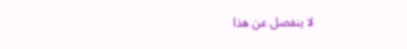لا ينفصل عن هذا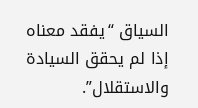السياق “يفقد معناه إذا لم يحقق السيادة والاستقلال”.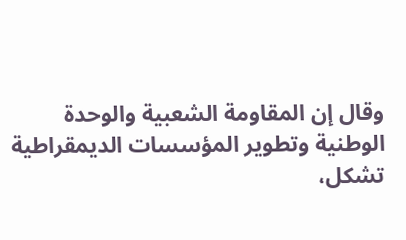وقال إن المقاومة الشعبية والوحدة الوطنية وتطوير المؤسسات الديمقراطية تشكل،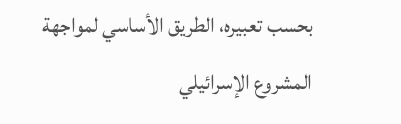بحسب تعبيره، الطريق الأساسي لمواجهة المشروع الإسرائيلي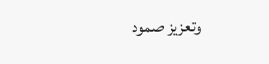وتعزيز صمود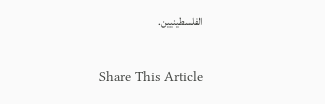الفلسطينيين.

Share This Article